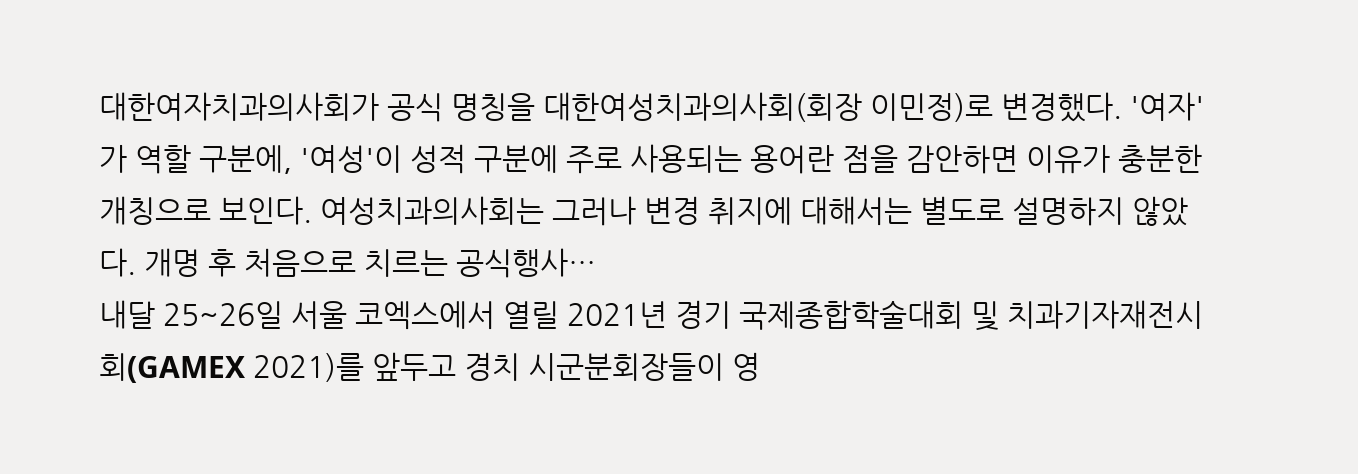대한여자치과의사회가 공식 명칭을 대한여성치과의사회(회장 이민정)로 변경했다. '여자'가 역할 구분에, '여성'이 성적 구분에 주로 사용되는 용어란 점을 감안하면 이유가 충분한 개칭으로 보인다. 여성치과의사회는 그러나 변경 취지에 대해서는 별도로 설명하지 않았다. 개명 후 처음으로 치르는 공식행사…
내달 25~26일 서울 코엑스에서 열릴 2021년 경기 국제종합학술대회 및 치과기자재전시회(GAMEX 2021)를 앞두고 경치 시군분회장들이 영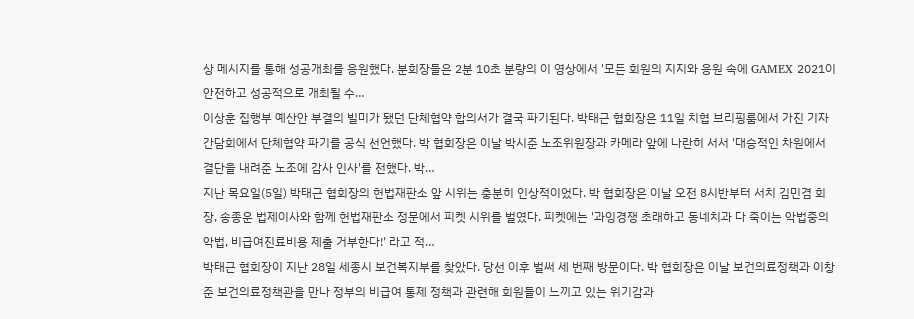상 메시지를 통해 성공개최를 응원했다. 분회장들은 2분 10초 분량의 이 영상에서 '모든 회원의 지지와 응원 속에 GAMEX 2021이 안전하고 성공적으로 개최될 수…
이상훈 집행부 예산안 부결의 빌미가 됐던 단체협약 합의서가 결국 파기된다. 박태근 협회장은 11일 치협 브리핑룸에서 가진 기자간담회에서 단체협약 파기를 공식 선언했다. 박 협회장은 이날 박시준 노조위원장과 카메라 앞에 나란히 서서 '대승적인 차원에서 결단을 내려준 노조에 감사 인사'를 전했다. 박…
지난 목요일(5일) 박태근 협회장의 헌법재판소 앞 시위는 충분히 인상적이었다. 박 협회장은 이날 오전 8시반부터 서치 김민겸 회장, 송종운 법제이사와 함께 헌법재판소 정문에서 피켓 시위를 벌였다. 피켓에는 '과잉경쟁 초래하고 동네치과 다 죽이는 악법중의 악법, 비급여진료비용 제출 거부한다!' 라고 적…
박태근 협회장이 지난 28일 세종시 보건복지부를 찾았다. 당선 이후 벌써 세 번째 방문이다. 박 협회장은 이날 보건의료정책과 이창준 보건의료정책관을 만나 정부의 비급여 통제 정책과 관련해 회원들이 느끼고 있는 위기감과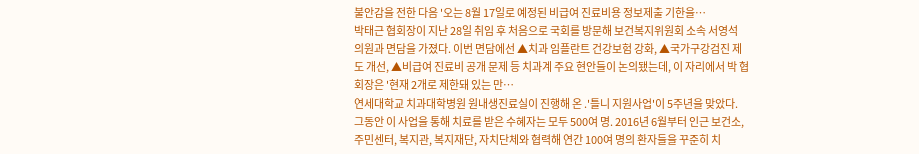불안감을 전한 다음 '오는 8월 17일로 예정된 비급여 진료비용 정보제출 기한을…
박태근 협회장이 지난 28일 취임 후 처음으로 국회를 방문해 보건복지위원회 소속 서영석 의원과 면담을 가졌다. 이번 면담에선 ▲치과 임플란트 건강보험 강화, ▲국가구강검진 제도 개선, ▲비급여 진료비 공개 문제 등 치과계 주요 현안들이 논의됐는데, 이 자리에서 박 협회장은 '현재 2개로 제한돼 있는 만…
연세대학교 치과대학병원 원내생진료실이 진행해 온 .'틀니 지원사업'이 5주년을 맞았다. 그동안 이 사업을 통해 치료를 받은 수혜자는 모두 500여 명. 2016년 6월부터 인근 보건소, 주민센터, 복지관, 복지재단, 자치단체와 협력해 연간 100여 명의 환자들을 꾸준히 치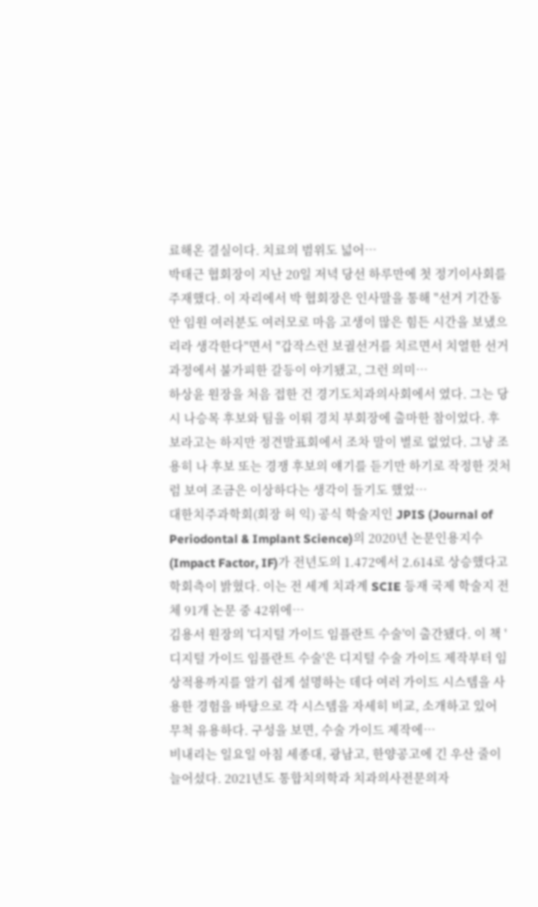료해온 결실이다. 치료의 범위도 넓어…
박태근 협회장이 지난 20일 저녁 당선 하루만에 첫 정기이사회를 주재했다. 이 자리에서 박 협회장은 인사말을 통해 "선거 기간동안 임원 여러분도 여러모로 마음 고생이 많은 힘든 시간을 보냈으리라 생각한다"면서 "갑작스런 보궐선거를 치르면서 치열한 선거과정에서 불가피한 갈등이 야기됐고, 그런 의미…
하상윤 원장을 처음 접한 건 경기도치과의사회에서 였다. 그는 당시 나승목 후보와 팀을 이뤄 경치 부회장에 출마한 참이었다. 후보라고는 하지만 정견발표회에서 조차 말이 별로 없었다. 그냥 조용히 나 후보 또는 경쟁 후보의 얘기를 듣기만 하기로 작정한 것처럼 보여 조금은 이상하다는 생각이 들기도 했었…
대한치주과학회(회장 허 익) 공식 학술지인 JPIS (Journal of Periodontal & Implant Science)의 2020년 논문인용지수(Impact Factor, IF)가 전년도의 1.472에서 2.614로 상승했다고 학회측이 밝혔다. 이는 전 세계 치과계 SCIE 등재 국제 학술지 전체 91개 논문 중 42위에…
김용서 원장의 '디지털 가이드 임플란트 수술'이 출간됐다. 이 책 '디지털 가이드 임플란트 수술'은 디지털 수술 가이드 제작부터 임상적용까지를 알기 쉽게 설명하는 데다 여러 가이드 시스템을 사용한 경험을 바탕으로 각 시스템을 자세히 비교, 소개하고 있어 무척 유용하다. 구성을 보면, 수술 가이드 제작에…
비내리는 일요일 아침 세종대, 광남고, 한양공고에 긴 우산 줄이 늘어섰다. 2021년도 통합치의학과 치과의사전문의자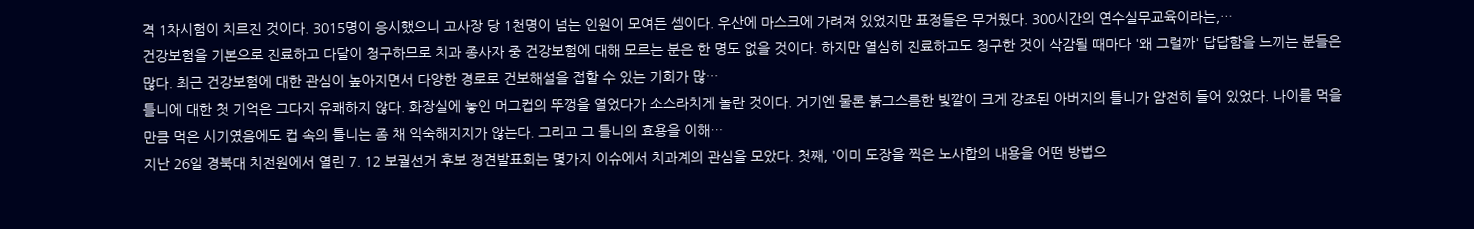격 1차시험이 치르진 것이다. 3015명이 응시했으니 고사장 당 1천명이 넘는 인원이 모여든 셈이다. 우산에 마스크에 가려져 있었지만 표정들은 무거웠다. 300시간의 연수실무교육이라는,…
건강보험을 기본으로 진료하고 다달이 청구하므로 치과 종사자 중 건강보험에 대해 모르는 분은 한 명도 없을 것이다. 하지만 열심히 진료하고도 청구한 것이 삭감될 때마다 '왜 그럴까' 답답함을 느끼는 분들은 많다. 최근 건강보험에 대한 관심이 높아지면서 다양한 경로로 건보해설을 접할 수 있는 기회가 많…
틀니에 대한 첫 기억은 그다지 유쾌하지 않다. 화장실에 놓인 머그컵의 뚜껑을 열었다가 소스라치게 놀란 것이다. 거기엔 물론 붉그스름한 빛깔이 크게 강조된 아버지의 틀니가 얌전히 들어 있었다. 나이를 먹을 만큼 먹은 시기였음에도 컵 속의 틀니는 좀 채 익숙해지지가 않는다. 그리고 그 틀니의 효용을 이해…
지난 26일 경북대 치전원에서 열린 7. 12 보궐선거 후보 정견발표회는 몇가지 이슈에서 치과계의 관심을 모았다. 첫째, '이미 도장을 찍은 노사합의 내용을 어떤 방법으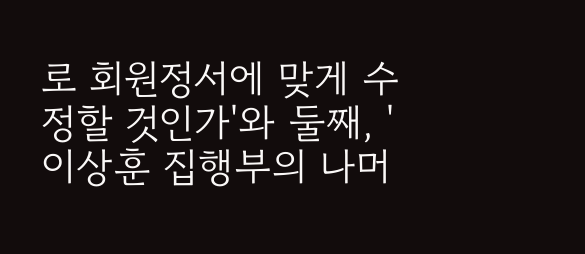로 회원정서에 맞게 수정할 것인가'와 둘째, '이상훈 집행부의 나머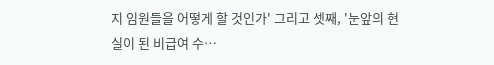지 임원들을 어떻게 할 것인가' 그리고 셋째, '눈앞의 현실이 된 비급여 수…